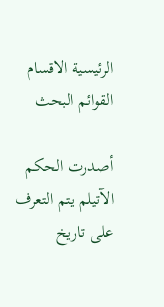الرئيسية الاقسام القوائم البحث

أصدرت الحكم الآتيلم يتم التعرف على تاريخ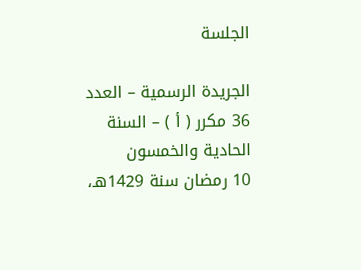الجلسة

الجريدة الرسمية – العدد 36 مكرر ( أ ) – السنة الحادية والخمسون
10 رمضان سنة 1429هـ،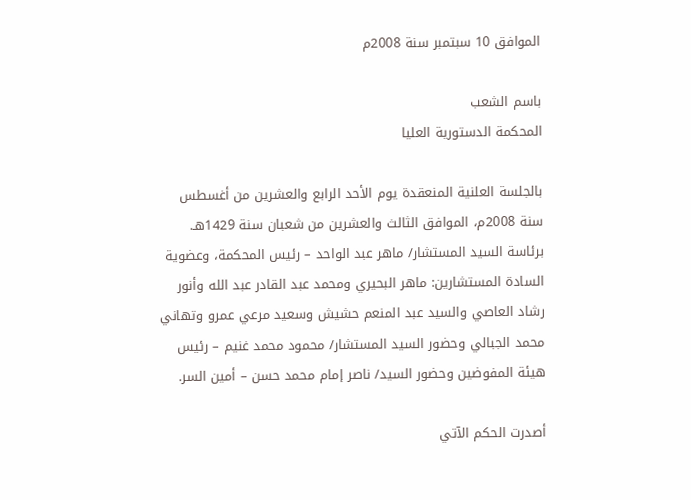الموافق 10 سبتمبر سنة 2008م

باسم الشعب
المحكمة الدستورية العليا

بالجلسة العلنية المنعقدة يوم الأحد الرابع والعشرين من أغسطس سنة 2008م، الموافق الثالث والعشرين من شعبان سنة 1429هـ.
برئاسة السيد المستشار/ ماهر عبد الواحد – رئيس المحكمة، وعضوية السادة المستشارين: ماهر البحيري ومحمد عبد القادر عبد الله وأنور رشاد العاصي والسيد عبد المنعم حشيش وسعيد مرعي عمرو وتهاني محمد الجبالي وحضور السيد المستشار/ محمود محمد غنيم – رئيس هيئة المفوضين وحضور السيد/ ناصر إمام محمد حسن – أمين السر.

أصدرت الحكم الآتي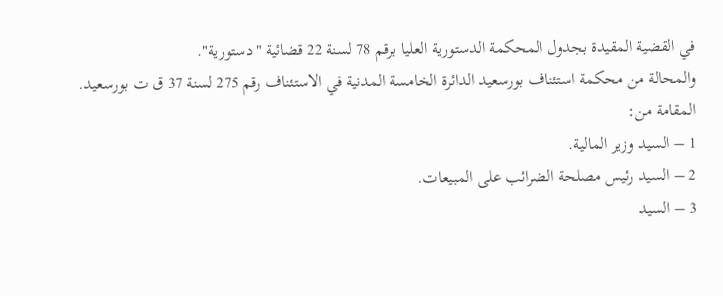في القضية المقيدة بجدول المحكمة الدستورية العليا برقم 78 لسنة 22 قضائية "دستورية".
والمحالة من محكمة استئناف بورسعيد الدائرة الخامسة المدنية في الاستئناف رقم 275 لسنة 37 ق ت بورسعيد.
المقامة من:
1 – السيد وزير المالية.
2 – السيد رئيس مصلحة الضرائب على المبيعات.
3 – السيد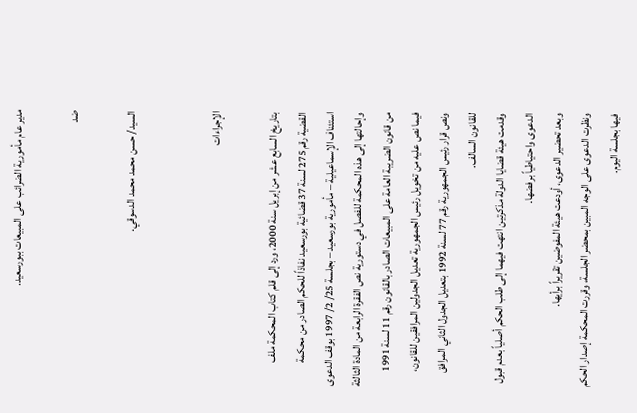مدير عام مأمورية الضرائب على المبيعات ببورسعيد.

ضد

السيد/ حسن محمد محمد الدسوقي.


الإجراءات

بتاريخ السابع عشر من إبريل سنة 2000، ورد إلى قلم كتاب المحكمة ملف القضية رقم 275 لسنة 37 قضائية بورسعيد نفاذاً للحكم الصادر من محكمة استئناف الإسماعيلية – مأمورية بورسعيد – بجلسة 25/ 2/ 1997 بوقف الدعوى وإحالتها إلى هذه المحكمة للفصل في دستورية نص الفقرة الرابعة من المادة الثالثة من قانون الضريبة العامة على المبيعات الصادر بالقانون رقم 11 لسنة 1991 فيما نص عليه من تخويل رئيس الجمهورية تعديل الجدولين المرافقين للقانون، ونص قرار رئيس الجمهورية رقم 77 لسنة 1992 بتعديل الجدول الثاني المرافق للقانون السالف.
وقدمت هيئة قضايا الدولة مذكرتين انتهت فيهما إلى طلب الحكم أصلياً بعدم قبول الدعوى واحتياطياً برفضها.
وبعد تحضير الدعوى، أودعت هيئة المفوضين تقريراً برأيها.
ونظرت الدعوى على الوجه المبين بمحضر الجلسة، وقررت المحكمة إصدار الحكم فيها بجلسة اليوم.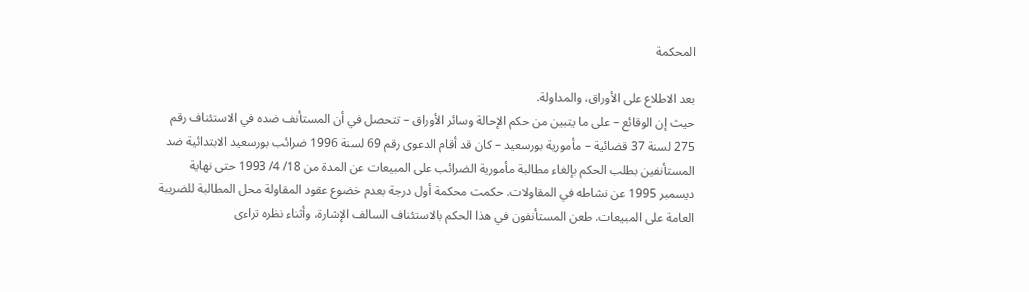المحكمة

بعد الاطلاع على الأوراق، والمداولة.
حيث إن الوقائع – على ما يتبين من حكم الإحالة وسائر الأوراق – تتحصل في أن المستأنف ضده في الاستئناف رقم 275 لسنة 37 قضائية – مأمورية بورسعيد – كان قد أقام الدعوى رقم 69 لسنة 1996 ضرائب بورسعيد الابتدائية ضد المستأنفين بطلب الحكم بإلغاء مطالبة مأمورية الضرائب على المبيعات عن المدة من 18/ 4/ 1993 حتى نهاية ديسمبر 1995 عن نشاطه في المقاولات. حكمت محكمة أول درجة بعدم خضوع عقود المقاولة محل المطالبة للضريبة العامة على المبيعات. طعن المستأنفون في هذا الحكم بالاستئناف السالف الإشارة، وأثناء نظره تراءى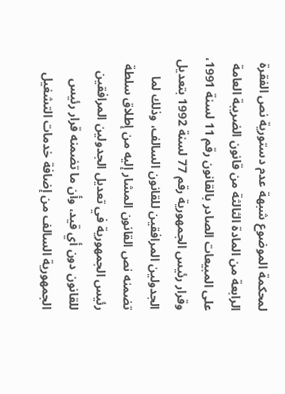لمحكمة الموضوع شبهة عدم دستورية نص الفقرة الرابعة من المادة الثالثة من قانون الضريبة العامة على المبيعات الصادر بالقانون رقم 11 لسنة 1991، وقرار رئيس الجمهورية رقم 77 لسنة 1992 بتعديل الجدولين المرافقين للقانون السالف، وذلك لما تضمنه نص القانون المشار إليه من إطلاق سلطة رئيس الجمهورية في تعديل الجدولين المرافقين للقانون دون أي قيد، وأن ما تضمنه قرار رئيس الجمهورية السالف من إضافة خدمات التشغيل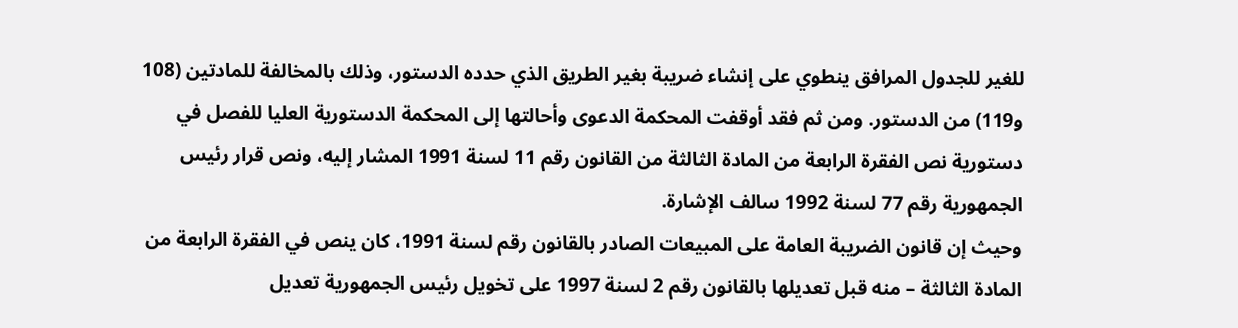للغير للجدول المرافق ينطوي على إنشاء ضريبة بغير الطريق الذي حدده الدستور، وذلك بالمخالفة للمادتين (108 و119) من الدستور. ومن ثم فقد أوقفت المحكمة الدعوى وأحالتها إلى المحكمة الدستورية العليا للفصل في دستورية نص الفقرة الرابعة من المادة الثالثة من القانون رقم 11 لسنة 1991 المشار إليه، ونص قرار رئيس الجمهورية رقم 77 لسنة 1992 سالف الإشارة.
وحيث إن قانون الضريبة العامة على المبيعات الصادر بالقانون رقم لسنة 1991، كان ينص في الفقرة الرابعة من المادة الثالثة – منه قبل تعديلها بالقانون رقم 2 لسنة 1997 على تخويل رئيس الجمهورية تعديل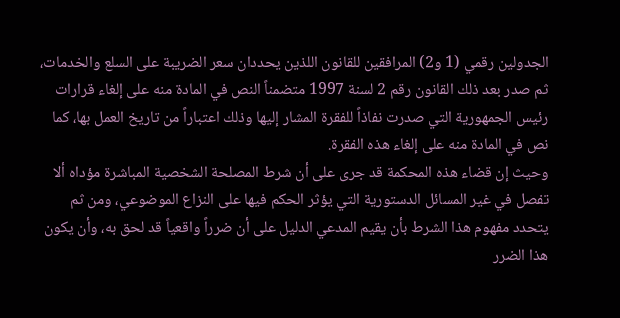الجدولين رقمي (1 و2) المرافقين للقانون اللذين يحددان سعر الضريبة على السلع والخدمات، ثم صدر بعد ذلك القانون رقم 2 لسنة 1997 متضمناً النص في المادة منه على إلغاء قرارات رئيس الجمهورية التي صدرت نفاذاً للفقرة المشار إليها وذلك اعتباراً من تاريخ العمل بها، كما نص في المادة منه على إلغاء هذه الفقرة.
وحيث إن قضاء هذه المحكمة قد جرى على أن شرط المصلحة الشخصية المباشرة مؤداه ألا تفصل في غير المسائل الدستورية التي يؤثر الحكم فيها على النزاع الموضوعي، ومن ثم يتحدد مفهوم هذا الشرط بأن يقيم المدعي الدليل على أن ضرراً واقعياً قد لحق به، وأن يكون هذا الضرر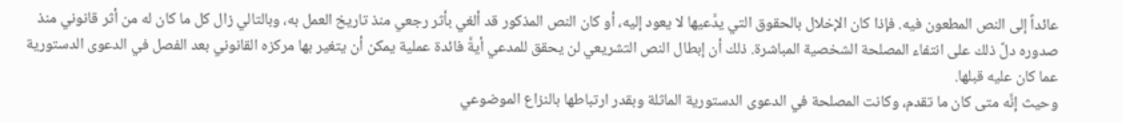عائداً إلى النص المطعون فيه. فإذا كان الإخلال بالحقوق التي يدَّعيها لا يعود إليه، أو كان النص المذكور قد ألغي بأثر رجعي منذ تاريخ العمل به، وبالتالي زال كل ما كان له من أثر قانوني منذ صدوره دلَّ ذلك على انتفاء المصلحة الشخصية المباشرة. ذلك أن إبطال النص التشريعي لن يحقق للمدعي أيةَّ فائدة عملية يمكن أن يتغير بها مركزه القانوني بعد الفصل في الدعوى الدستورية عما كان عليه قبلها.
وحيث إنَّه متى كان ما تقدم، وكانت المصلحة في الدعوى الدستورية الماثلة وبقدر ارتباطها بالنزاع الموضوعي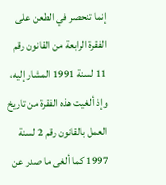إنما تنحصر في الطعن على الفقرة الرابعة من القانون رقم 11 لسنة 1991 المشار إليه، وإذ ألغيت هذه الفقرة من تاريخ العمل بالقانون رقم 2 لسنة 1997 كما ألغى ما صدر عن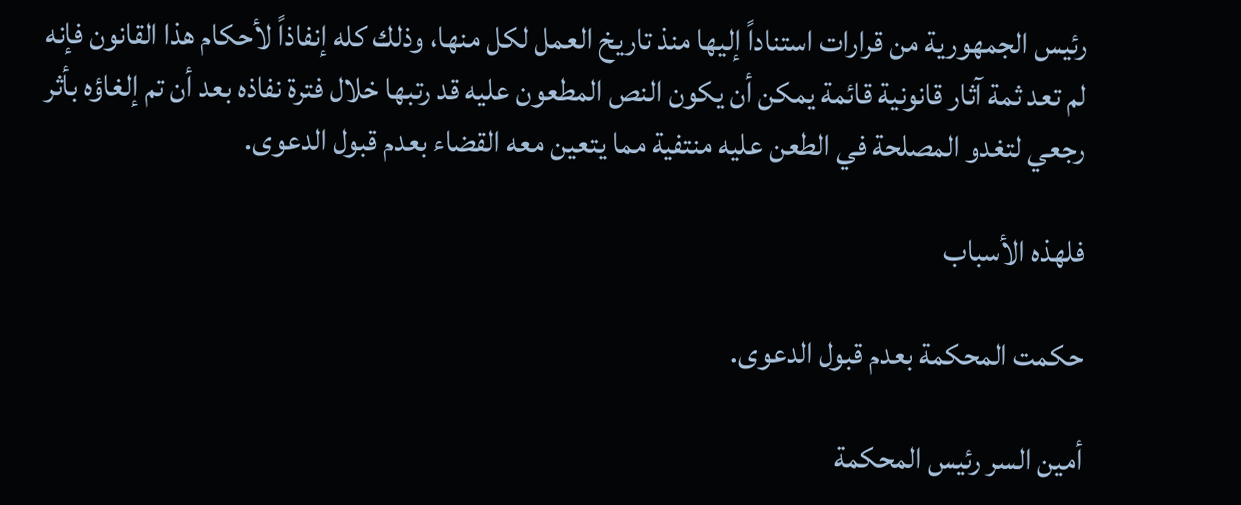رئيس الجمهورية من قرارات استناداً إليها منذ تاريخ العمل لكل منها، وذلك كله إنفاذاً لأحكام هذا القانون فإنه لم تعد ثمة آثار قانونية قائمة يمكن أن يكون النص المطعون عليه قد رتبها خلال فترة نفاذه بعد أن تم إلغاؤه بأثر رجعي لتغدو المصلحة في الطعن عليه منتفية مما يتعين معه القضاء بعدم قبول الدعوى.

فلهذه الأسباب

حكمت المحكمة بعدم قبول الدعوى.

أمين السر رئيس المحكمة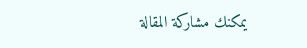يمكنك مشاركة المقالة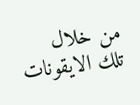من خلال تلك الايقونات